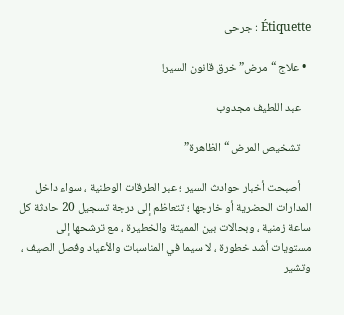Étiquette : جرحى

  • علاج “مرض” خرق قانون السير!

    عبد اللطيف مجدوب

    تشخيص المرض “الظاهرة”

    أصبحت أخبار حوادث السير ؛ عبر الطرقات الوطنية ، سواء داخل المدارات الحضرية أو خارجها ؛ تتعاظم إلى درجة تسجيل 20 حادثة كل ساعة زمنية ، وبحالات بين المميتة والخطيرة ، مع ترشحها إلى مستويات أشد خطورة ، لا سيما في المناسبات والأعياد وفصل الصيف ، وتشير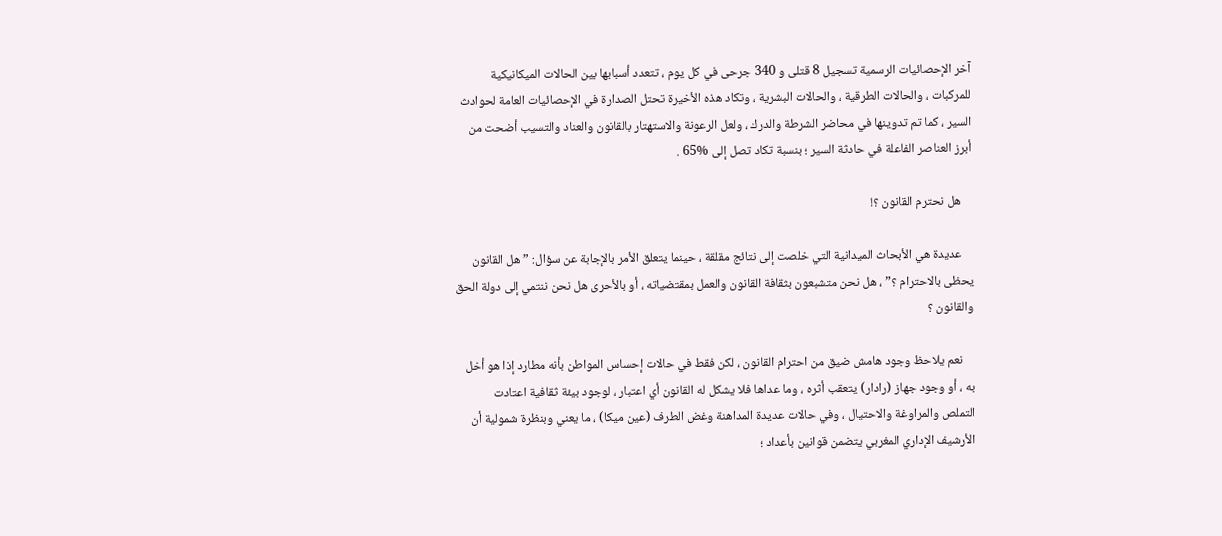آخر الإحصائيات الرسمية تسجيل 8 قتلى و 340 جرحى في كل يوم ، تتعدد أسبابها بين الحالات الميكانيكية للمركبات ، والحالات الطرقية ، والحالات البشرية ، وتكاد هذه الأخيرة تحتل الصدارة في الإحصائيات العامة لحوادث السير ، كما تم تدوينها في محاضر الشرطة والدرك ، ولعل الرعونة والاستهتار بالقانون والعناد والتسيب أضحت من أبرز العناصر الفاعلة في حادثة السير ؛ بنسبة تكاد تصل إلى %65 .

    هل نحترم القانون ؟!

    عديدة هي الأبحاث الميدانية التي خلصت إلى نتائج مقلقة ، حينما يتعلق الأمر بالإجابة عن سؤال: ” هل القانون يحظى بالاحترام ؟” ، هل نحن متشبعون بثقافة القانون والعمل بمقتضياته ، أو بالأحرى هل نحن ننتمي إلى دولة الحق والقانون ؟

    نعم يلاحظ وجود هامش ضيق من احترام القانون ، لكن فقط في حالات إحساس المواطن بأنه مطارد إذا هو أخل به ، أو وجود جهاز (رادار) يتعقب أثره ، وما عداها فلا يشكل له القانون أي اعتبار ، لوجود بيئة ثقافية اعتادت  التملص والمراوغة والاحتيال ، وفي حالات عديدة المداهنة وغض الطرف (عين ميكا) ، ما يعني وبنظرة شمولية أن الأرشيف الإداري المغربي يتضمن قوانين بأعداد ؛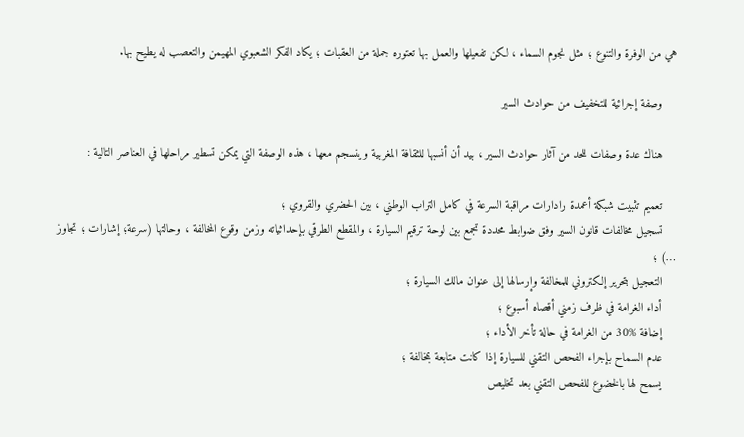هي من الوفرة والتنوع ؛ مثل نجوم السماء ، لكن تفعيلها والعمل بها تعتوره جملة من العقبات ؛ يكاد الفكر الشعبوي المهيمن والتعصب له يطيح بها.

    وصفة إجرائية للتخفيف من حوادث السير

    هناك عدة وصفات للحد من آثار حوادث السير ، بيد أن أنسبها للثقافة المغربية وينسجم معها ، هذه الوصفة التي يمكن تسطير مراحلها في العناصر التالية :

    تعميم تثبيت شبكة أعمدة رادارات مراقبة السرعة في كامل التراب الوطني ، بين الحضري والقروي ؛
    تسجيل مخالفات قانون السير وفق ضوابط محددة تجمع بين لوحة ترقيم السيارة ، والمقطع الطرقي بإحداثياته وزمن وقوع المخالفة ، وحالتها (سرعة؛ إشارات ؛ تجاوز …) ؛
    التعجيل بتحرير إلكتروني للمخالفة وإرسالها إلى عنوان مالك السيارة ؛
    أداء الغرامة في ظرف زمني أقصاه أسبوع ؛
    إضافة %30 من الغرامة في حالة تأخر الأداء ؛
    عدم السماح بإجراء الفحص التقني للسيارة إذا كانت متابعة بمخالفة ؛
    يسمح لها بالخضوع للفحص التقني بعد تخليص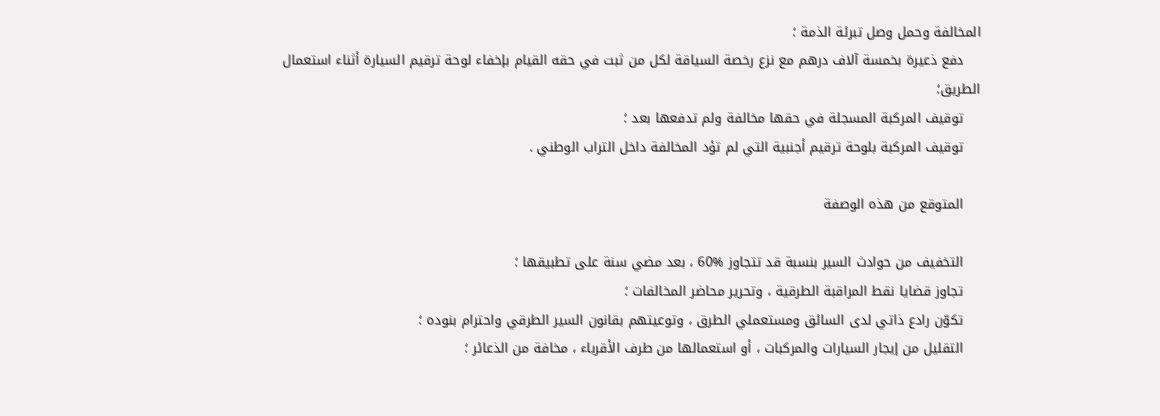المخالفة وحمل وصل تبرئة الذمة ؛
    دفع ذعيرة بخمسة آلاف درهم مع نزع رخصة السياقة لكل من ثبت في حقه القيام بإخفاء لوحة ترقيم السيارة أثناء استعمال الطريق؛
    توقيف المركبة المسجلة في حقها مخالفة ولم تدفعها بعد ؛
    توقيف المركبة بلوحة ترقيم أجنبية التي لم تؤد المخالفة داخل التراب الوطني .

    المتوقع من هذه الوصفة

    التخفيف من حوادث السير بنسبة قد تتجاوز %60 ، بعد مضي سنة على تطبيقها ؛
    تجاوز قضايا نقط المراقبة الطرقية ، وتحرير محاضر المخالفات ؛
    تكوّن رادع ذاتي لدى السائق ومستعملي الطرق ، وتوعيتهم بقانون السير الطرقي واحترام بنوده ؛
    التقليل من إيجار السيارات والمركبات ، أو استعمالها من طرف الأقرباء ، مخافة من الذعائر ؛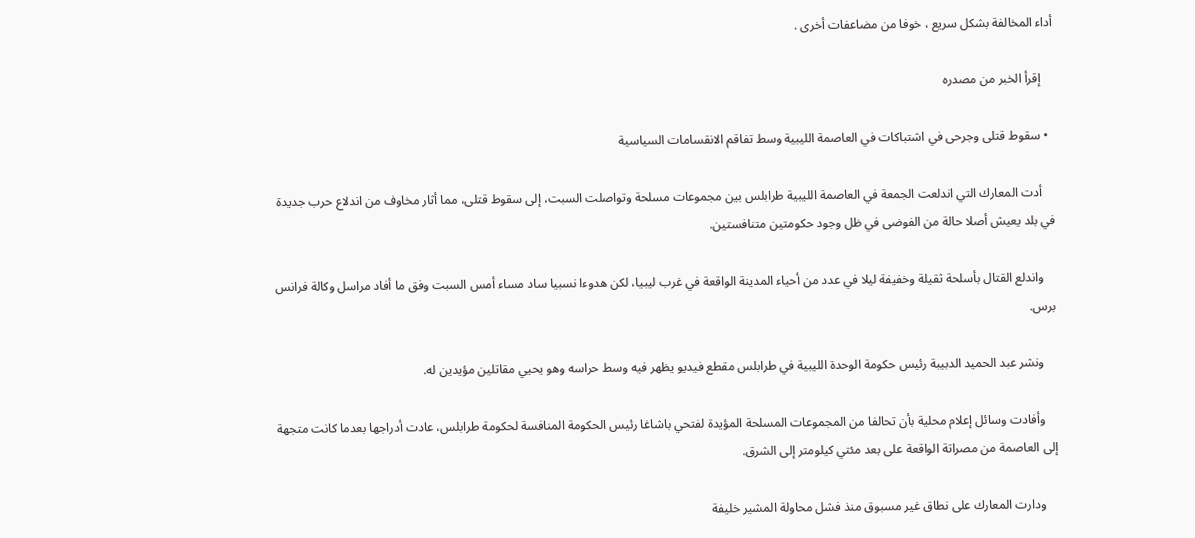أداء المخالفة بشكل سريع ، خوفا من مضاعفات أخرى .

    إقرأ الخبر من مصدره

  • سقوط قتلى وجرحى في اشتباكات في العاصمة الليبية وسط تفاقم الانقسامات السياسية

    أدت المعارك التي اندلعت الجمعة في العاصمة الليبية طرابلس بين مجموعات مسلحة وتواصلت السبت، إلى سقوط قتلى، مما أثار مخاوف من اندلاع حرب جديدة في بلد يعيش أصلا حالة من الفوضى في ظل وجود حكومتين متنافستين.

    واندلع القتال بأسلحة ثقيلة وخفيفة ليلا في عدد من أحياء المدينة الواقعة في غرب ليبيا، لكن هدوءا نسبيا ساد مساء أمس السبت وفق ما أفاد مراسل وكالة فرانس برس.

    ونشر عبد الحميد الدبيبة رئيس حكومة الوحدة الليبية في طرابلس مقطع فيديو يظهر فيه وسط حراسه وهو يحيي مقاتلين مؤيدين له.

    وأفادت وسائل إعلام محلية بأن تحالفا من المجموعات المسلحة المؤيدة لفتحي باشاغا رئيس الحكومة المنافسة لحكومة طرابلس، عادت أدراجها بعدما كانت متجهة إلى العاصمة من مصراتة الواقعة على بعد مئتي كيلومتر إلى الشرق.

    ودارت المعارك على نطاق غير مسبوق منذ فشل محاولة المشير خليفة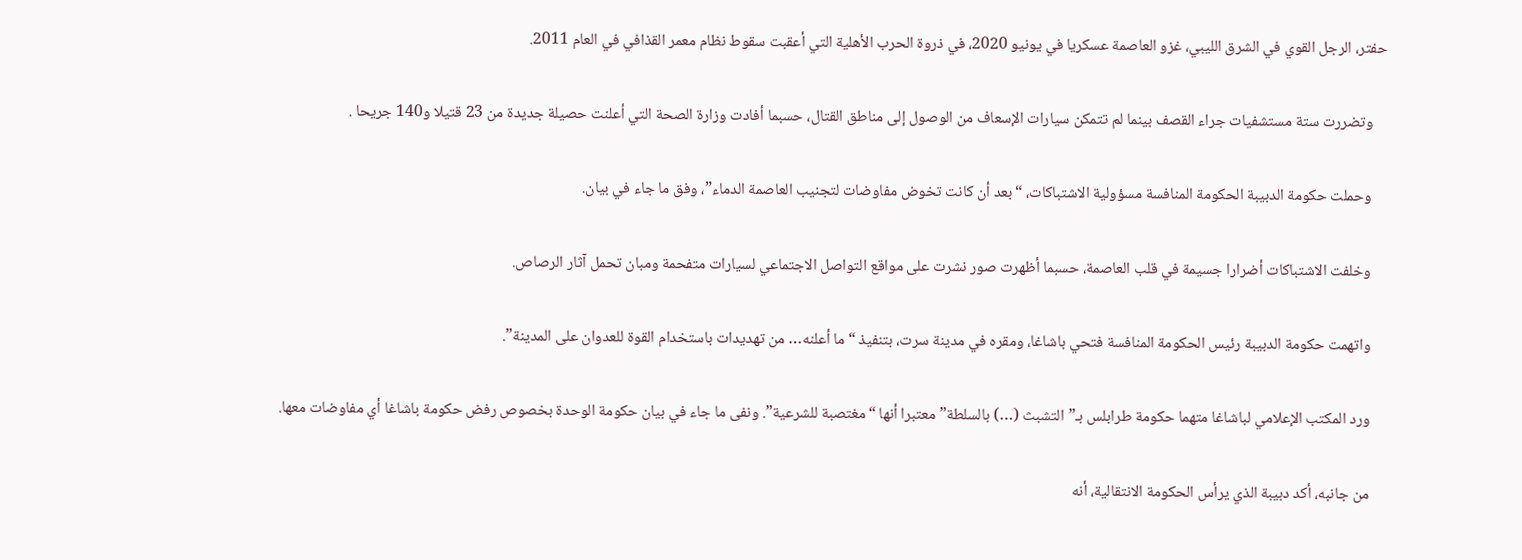حفتر، الرجل القوي في الشرق الليبي، غزو العاصمة عسكريا في يونيو 2020، في ذروة الحرب الأهلية التي أعقبت سقوط نظام معمر القذافي في العام 2011.

    وتضررت ستة مستشفيات جراء القصف بينما لم تتمكن سيارات الإسعاف من الوصول إلى مناطق القتال، حسبما أفادت وزارة الصحة التي أعلنت حصيلة جديدة من 23 قتيلا و140 جريحا .

    وحملت حكومة الدبيبة الحكومة المنافسة مسؤولية الاشتباكات، “بعد أن كانت تخوض مفاوضات لتجنيب العاصمة الدماء”، وفق ما جاء في بيان.

    وخلفت الاشتباكات أضرارا جسيمة في قلب العاصمة، حسبما أظهرت صور نشرت على مواقع التواصل الاجتماعي لسيارات متفحمة ومبان تحمل آثار الرصاص.

    واتهمت حكومة الدبيبة رئيس الحكومة المنافسة فتحي باشاغا، ومقره في مدينة سرت، بتنفيذ “ما أعلنه… من تهديدات باستخدام القوة للعدوان على المدينة”.

    ورد المكتب الإعلامي لباشاغا متهما حكومة طرابلس بـ”التشبث (…) بالسلطة” معتبرا أنها “مغتصبة للشرعية”. ونفى ما جاء في بيان حكومة الوحدة بخصوص رفض حكومة باشاغا أي مفاوضات معها.

    من جانبه، أكد دبيبة الذي يرأس الحكومة الانتقالية، أنه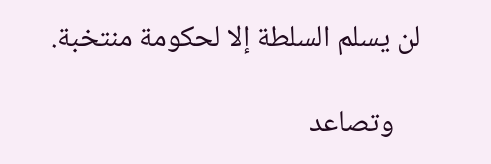لن يسلم السلطة إلا لحكومة منتخبة.

    وتصاعد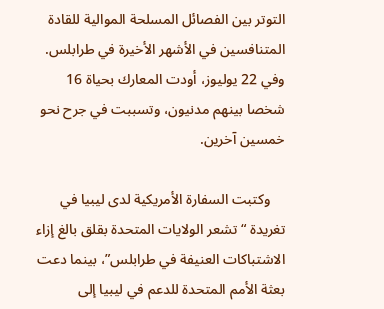التوتر بين الفصائل المسلحة الموالية للقادة المتنافسين في الأشهر الأخيرة في طرابلس. وفي 22 يوليوز، أودت المعارك بحياة 16 شخصا بينهم مدنيون، وتسببت في جرح نحو خمسين آخرين.

    وكتبت السفارة الأمريكية لدى ليبيا في تغريدة “تشعر الولايات المتحدة بقلق بالغ إزاء الاشتباكات العنيفة في طرابلس”، بينما دعت بعثة الأمم المتحدة للدعم في ليبيا إلى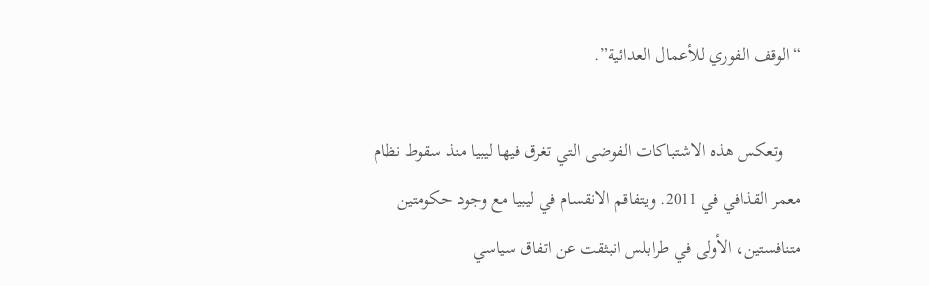“الوقف الفوري للأعمال العدائية”.

    وتعكس هذه الاشتباكات الفوضى التي تغرق فيها ليبيا منذ سقوط نظام معمر القذافي في 2011. ويتفاقم الانقسام في ليبيا مع وجود حكومتين متنافستين، الأولى في طرابلس انبثقت عن اتفاق سياسي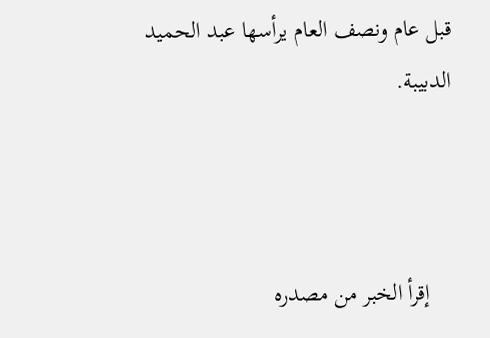قبل عام ونصف العام يرأسها عبد الحميد الدبيبة.



    إقرأ الخبر من مصدره